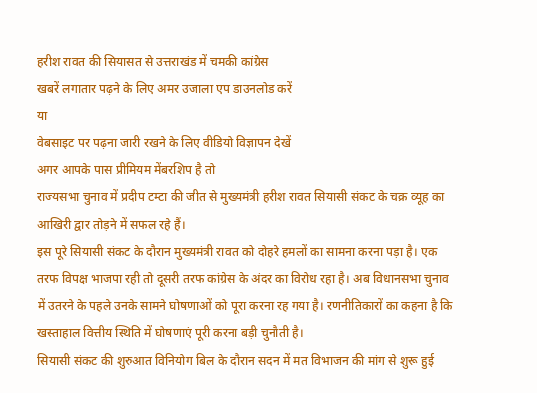हरीश रावत की सियासत से उत्तराखंड में चमकी कांग्रेस
खबरें लगातार पढ़ने के लिए अमर उजाला एप डाउनलोड करें
या
वेबसाइट पर पढ़ना जारी रखने के लिए वीडियो विज्ञापन देखें
अगर आपके पास प्रीमियम मेंबरशिप है तो
राज्यसभा चुनाव में प्रदीप टम्टा की जीत से मुख्यमंत्री हरीश रावत सियासी संकट के चक्र व्यूह का आखिरी द्वार तोड़ने में सफल रहे हैं।
इस पूरे सियासी संकट के दौरान मुख्यमंत्री रावत को दोहरे हमलों का सामना करना पड़ा है। एक तरफ विपक्ष भाजपा रही तो दूसरी तरफ कांग्रेस के अंदर का विरोध रहा है। अब विधानसभा चुनाव में उतरने के पहले उनके सामने घोषणाओं को पूरा करना रह गया है। रणनीतिकारों का कहना है कि खस्ताहाल वित्तीय स्थिति में घोषणाएं पूरी करना बड़ी चुनौती है।
सियासी संकट की शुरुआत विनियोग बिल के दौरान सदन में मत विभाजन की मांग से शुरू हुई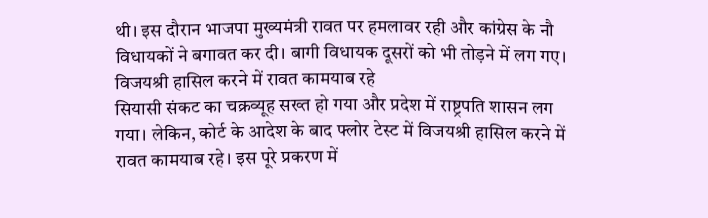थी। इस दौरान भाजपा मुख्यमंत्री रावत पर हमलावर रही और कांग्रेस के नौ विधायकों ने बगावत कर दी। बागी विधायक दूसरों को भी तोड़ने में लग गए।
विजयश्री हासिल करने में रावत कामयाब रहे
सियासी संकट का चक्रव्यूह सख्त हो गया और प्रदेश में राष्ट्रपति शासन लग गया। लेकिन, कोर्ट के आदेश के बाद फ्लोर टेस्ट में विजयश्री हासिल करने में रावत कामयाब रहे। इस पूरे प्रकरण में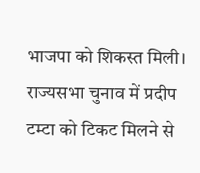भाजपा को शिकस्त मिली। राज्यसभा चुनाव में प्रदीप टम्टा को टिकट मिलने से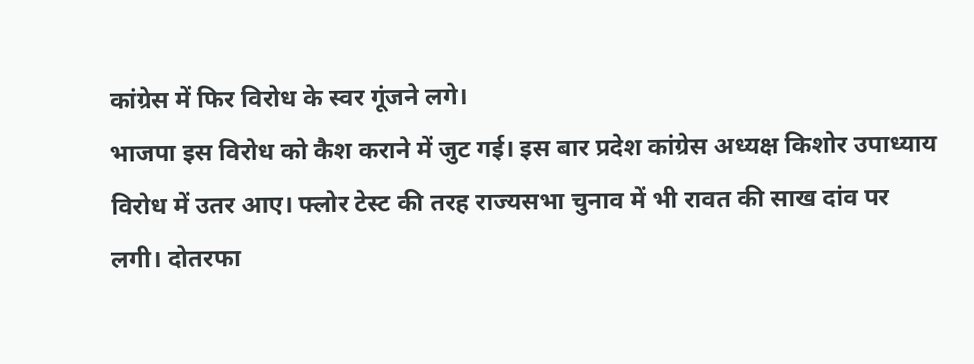कांग्रेस में फिर विरोध के स्वर गूंजने लगे।
भाजपा इस विरोध को कैश कराने में जुट गई। इस बार प्रदेश कांग्रेस अध्यक्ष किशोर उपाध्याय विरोध में उतर आए। फ्लोर टेस्ट की तरह राज्यसभा चुनाव में भी रावत की साख दांव पर लगी। दोतरफा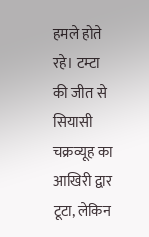हमले होते रहे। टम्टा की जीत से सियासी चक्रव्यूह का आखिरी द्वार टूटा, लेकिन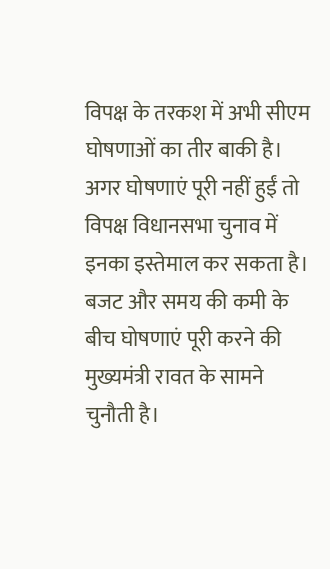विपक्ष के तरकश में अभी सीएम घोषणाओं का तीर बाकी है।
अगर घोषणाएं पूरी नहीं हुईं तो विपक्ष विधानसभा चुनाव में इनका इस्तेमाल कर सकता है। बजट और समय की कमी के बीच घोषणाएं पूरी करने की मुख्यमंत्री रावत के सामने चुनौती है।